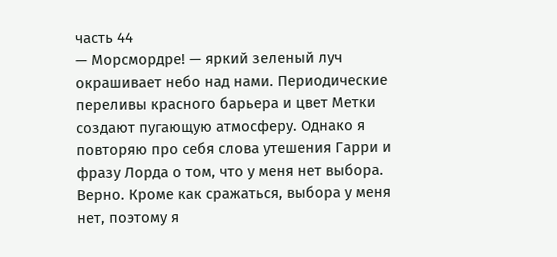часть 44
— Морсмордре! — яркий зеленый луч окрашивает небо над нами. Периодические переливы красного барьера и цвет Метки создают пугающую атмосферу. Однако я повторяю про себя слова утешения Гарри и фразу Лорда о том, что у меня нет выбора. Верно. Кроме как сражаться, выбора у меня нет, поэтому я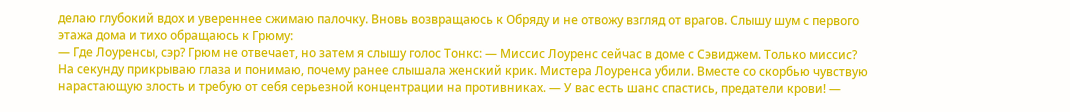делаю глубокий вдох и увереннее сжимаю палочку. Вновь возвращаюсь к Обряду и не отвожу взгляд от врагов. Слышу шум с первого этажа дома и тихо обращаюсь к Грюму:
— Где Лоуренсы, сэр? Грюм не отвечает, но затем я слышу голос Тонкс: — Миссис Лоуренс сейчас в доме с Сэвиджем. Только миссис? На секунду прикрываю глаза и понимаю, почему ранее слышала женский крик. Мистера Лоуренса убили. Вместе со скорбью чувствую нарастающую злость и требую от себя серьезной концентрации на противниках. — У вас есть шанс спастись, предатели крови! —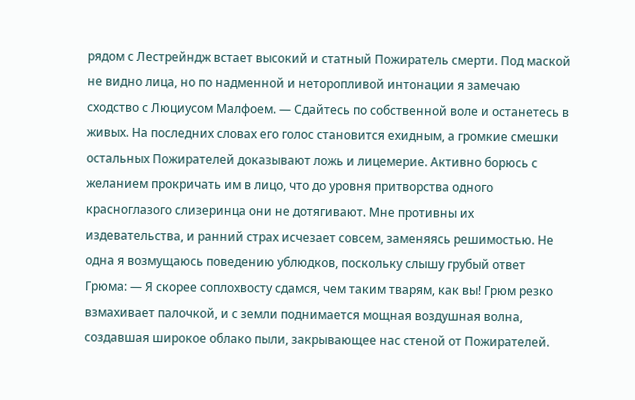рядом с Лестрейндж встает высокий и статный Пожиратель смерти. Под маской не видно лица, но по надменной и неторопливой интонации я замечаю сходство с Люциусом Малфоем. — Сдайтесь по собственной воле и останетесь в живых. На последних словах его голос становится ехидным, а громкие смешки остальных Пожирателей доказывают ложь и лицемерие. Активно борюсь с желанием прокричать им в лицо, что до уровня притворства одного красноглазого слизеринца они не дотягивают. Мне противны их издевательства, и ранний страх исчезает совсем, заменяясь решимостью. Не одна я возмущаюсь поведению ублюдков, поскольку слышу грубый ответ Грюма: — Я скорее соплохвосту сдамся, чем таким тварям, как вы! Грюм резко взмахивает палочкой, и с земли поднимается мощная воздушная волна, создавшая широкое облако пыли, закрывающее нас стеной от Пожирателей.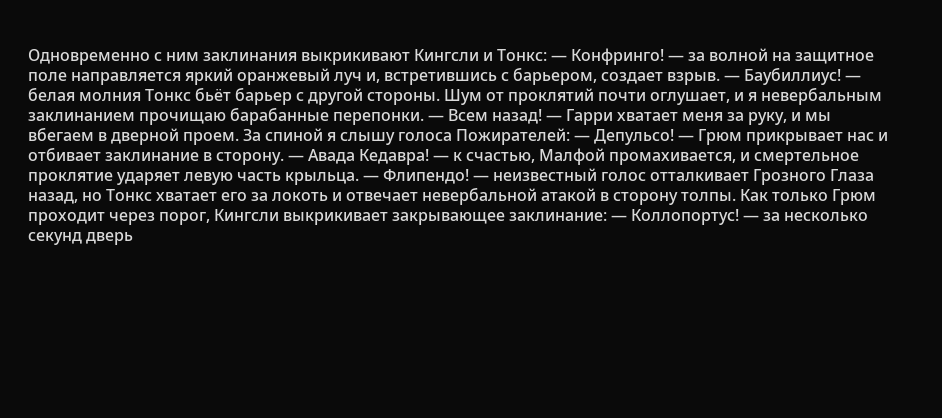Одновременно с ним заклинания выкрикивают Кингсли и Тонкс: — Конфринго! — за волной на защитное поле направляется яркий оранжевый луч и, встретившись с барьером, создает взрыв. — Баубиллиус! — белая молния Тонкс бьёт барьер с другой стороны. Шум от проклятий почти оглушает, и я невербальным заклинанием прочищаю барабанные перепонки. — Всем назад! — Гарри хватает меня за руку, и мы вбегаем в дверной проем. За спиной я слышу голоса Пожирателей: — Депульсо! — Грюм прикрывает нас и отбивает заклинание в сторону. — Авада Кедавра! — к счастью, Малфой промахивается, и смертельное проклятие ударяет левую часть крыльца. — Флипендо! — неизвестный голос отталкивает Грозного Глаза назад, но Тонкс хватает его за локоть и отвечает невербальной атакой в сторону толпы. Как только Грюм проходит через порог, Кингсли выкрикивает закрывающее заклинание: — Коллопортус! — за несколько секунд дверь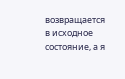возвращается в исходное состояние, а я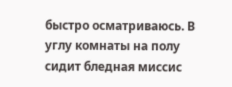быстро осматриваюсь. В углу комнаты на полу сидит бледная миссис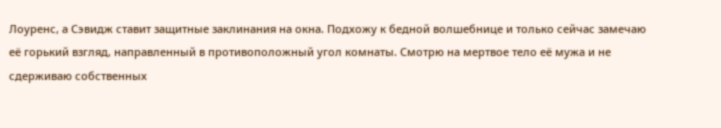Лоуренс, а Сэвидж ставит защитные заклинания на окна. Подхожу к бедной волшебнице и только сейчас замечаю её горький взгляд, направленный в противоположный угол комнаты. Смотрю на мертвое тело её мужа и не сдерживаю собственных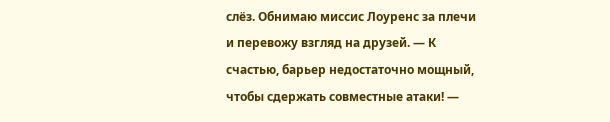слёз. Обнимаю миссис Лоуренс за плечи и перевожу взгляд на друзей. — К счастью, барьер недостаточно мощный, чтобы сдержать совместные атаки! —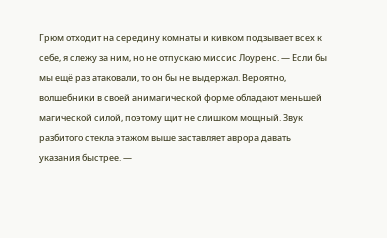Грюм отходит на середину комнаты и кивком подзывает всех к себе, я слежу за ним, но не отпускаю миссис Лоуренс. — Если бы мы ещё раз атаковали, то он бы не выдержал. Вероятно, волшебники в своей анимагической форме обладают меньшей магической силой, поэтому щит не слишком мощный. Звук разбитого стекла этажом выше заставляет аврора давать указания быстрее. —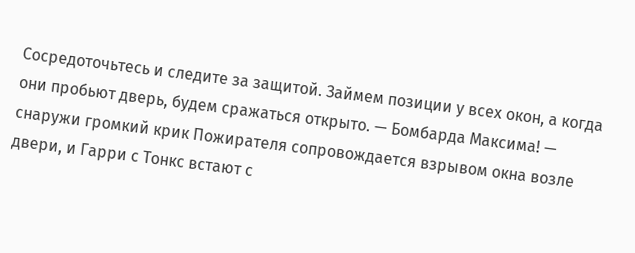Сосредоточьтесь и следите за защитой. Займем позиции у всех окон, а когда они пробьют дверь, будем сражаться открыто. — Бомбарда Максима! — снаружи громкий крик Пожирателя сопровождается взрывом окна возле двери, и Гарри с Тонкс встают с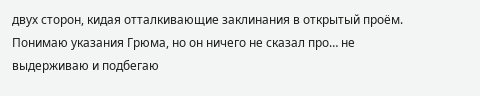двух сторон, кидая отталкивающие заклинания в открытый проём. Понимаю указания Грюма, но он ничего не сказал про… не выдерживаю и подбегаю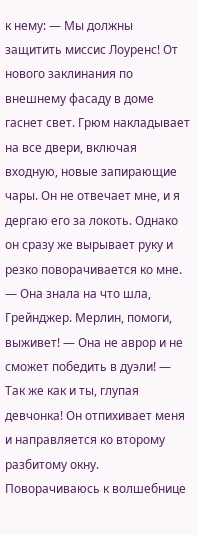к нему: — Мы должны защитить миссис Лоуренс! От нового заклинания по внешнему фасаду в доме гаснет свет. Грюм накладывает на все двери, включая входную, новые запирающие чары. Он не отвечает мне, и я дергаю его за локоть. Однако он сразу же вырывает руку и резко поворачивается ко мне. — Она знала на что шла, Грейнджер. Мерлин, помоги, выживет! — Она не аврор и не сможет победить в дуэли! — Так же как и ты, глупая девчонка! Он отпихивает меня и направляется ко второму разбитому окну. Поворачиваюсь к волшебнице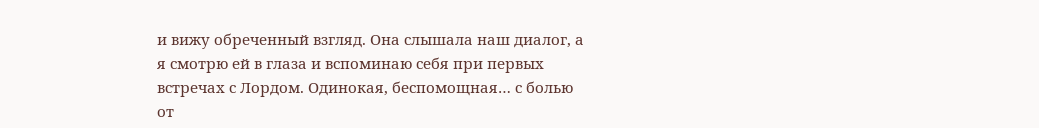и вижу обреченный взгляд. Она слышала наш диалог, а я смотрю ей в глаза и вспоминаю себя при первых встречах с Лордом. Одинокая, беспомощная… с болью от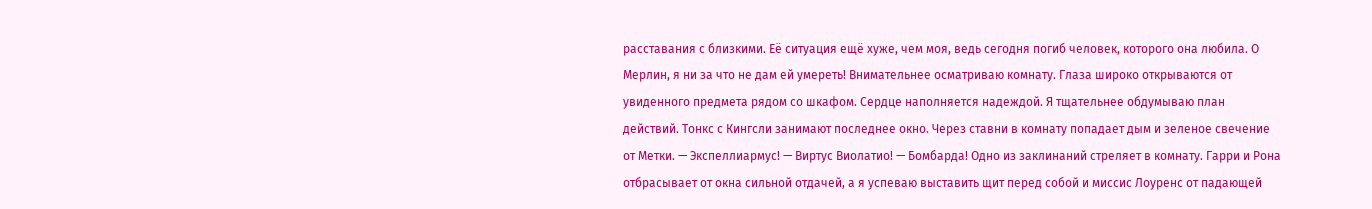расставания с близкими. Её ситуация ещё хуже, чем моя, ведь сегодня погиб человек, которого она любила. О Мерлин, я ни за что не дам ей умереть! Внимательнее осматриваю комнату. Глаза широко открываются от увиденного предмета рядом со шкафом. Сердце наполняется надеждой. Я тщательнее обдумываю план действий. Тонкс с Кингсли занимают последнее окно. Через ставни в комнату попадает дым и зеленое свечение от Метки. — Экспеллиармус! — Виртус Виолатио! — Бомбарда! Одно из заклинаний стреляет в комнату. Гарри и Рона отбрасывает от окна сильной отдачей, а я успеваю выставить щит перед собой и миссис Лоуренс от падающей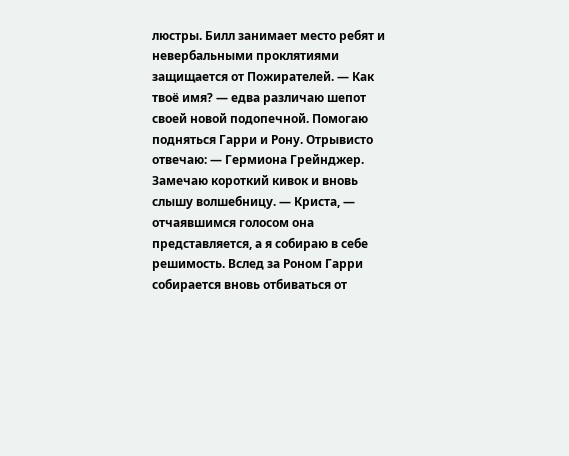люстры. Билл занимает место ребят и невербальными проклятиями защищается от Пожирателей. — Как твоё имя? — едва различаю шепот своей новой подопечной. Помогаю подняться Гарри и Рону. Отрывисто отвечаю: — Гермиона Грейнджер. Замечаю короткий кивок и вновь слышу волшебницу. — Криста, — отчаявшимся голосом она представляется, а я собираю в себе решимость. Вслед за Роном Гарри собирается вновь отбиваться от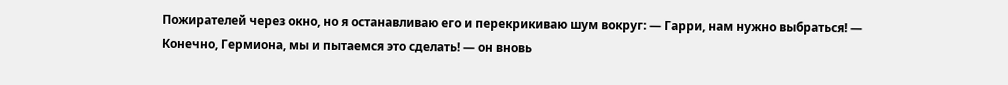Пожирателей через окно, но я останавливаю его и перекрикиваю шум вокруг: — Гарри, нам нужно выбраться! — Конечно, Гермиона, мы и пытаемся это сделать! — он вновь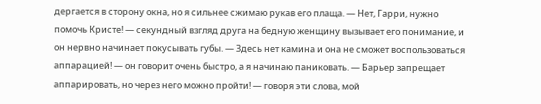дергается в сторону окна, но я сильнее сжимаю рукав его плаща. — Нет, Гарри, нужно помочь Кристе! — секундный взгляд друга на бедную женщину вызывает его понимание, и он нервно начинает покусывать губы. — Здесь нет камина и она не сможет воспользоваться аппарацией! — он говорит очень быстро, а я начинаю паниковать. — Барьер запрещает аппарировать, но через него можно пройти! — говоря эти слова, мой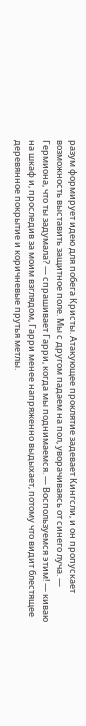разум формирует идею для побега Кристы. Атакующее проклятие задевает Кингсли, и он пропускает возможность выставить защитное поле. Мы с другом падаем на пол, уворачиваясь от синего луча. — Гермиона, что ты задумала? — спрашивает Гарри, когда мы поднимаемся. — Воспользуемся этим! — киваю на шкаф и, проследив за моим взглядом, Гарри менее напряженно выдыхает, потому что видит блестящее деревянное покрытие и коричневые прутья метлы.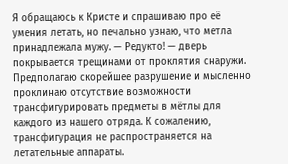Я обращаюсь к Кристе и спрашиваю про её умения летать, но печально узнаю, что метла принадлежала мужу. — Редукто! — дверь покрывается трещинами от проклятия снаружи. Предполагаю скорейшее разрушение и мысленно проклинаю отсутствие возможности трансфигурировать предметы в мётлы для каждого из нашего отряда. К сожалению, трансфигурация не распространяется на летательные аппараты.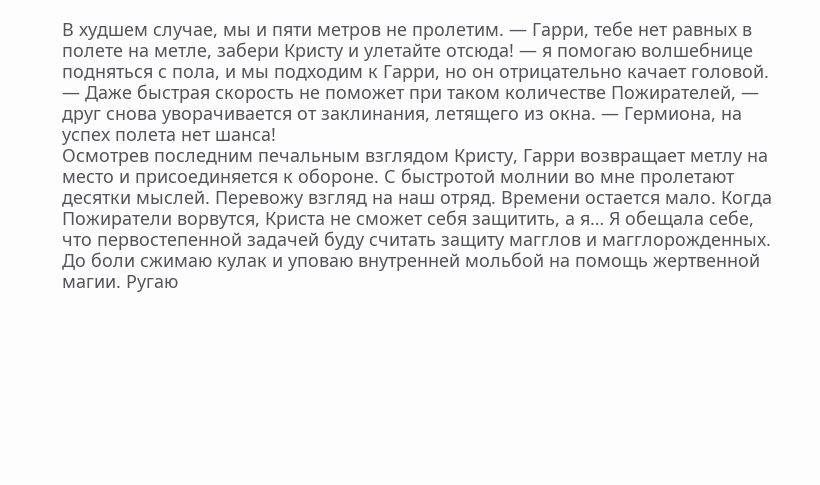В худшем случае, мы и пяти метров не пролетим. — Гарри, тебе нет равных в полете на метле, забери Кристу и улетайте отсюда! — я помогаю волшебнице подняться с пола, и мы подходим к Гарри, но он отрицательно качает головой. — Даже быстрая скорость не поможет при таком количестве Пожирателей, — друг снова уворачивается от заклинания, летящего из окна. — Гермиона, на успех полета нет шанса!
Осмотрев последним печальным взглядом Кристу, Гарри возвращает метлу на место и присоединяется к обороне. С быстротой молнии во мне пролетают десятки мыслей. Перевожу взгляд на наш отряд. Времени остается мало. Когда Пожиратели ворвутся, Криста не сможет себя защитить, а я… Я обещала себе, что первостепенной задачей буду считать защиту магглов и магглорожденных. До боли сжимаю кулак и уповаю внутренней мольбой на помощь жертвенной магии. Ругаю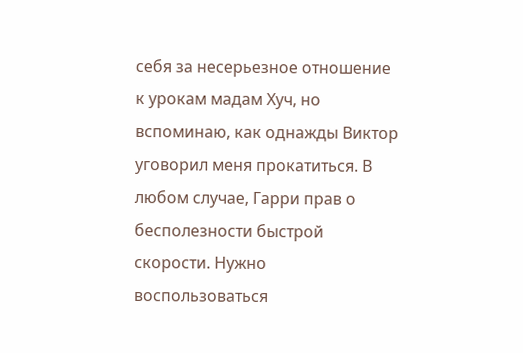себя за несерьезное отношение к урокам мадам Хуч, но вспоминаю, как однажды Виктор уговорил меня прокатиться. В любом случае, Гарри прав о бесполезности быстрой скорости. Нужно воспользоваться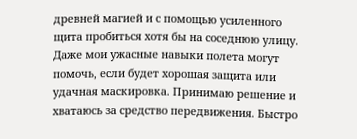древней магией и с помощью усиленного щита пробиться хотя бы на соседнюю улицу. Даже мои ужасные навыки полета могут помочь, если будет хорошая защита или удачная маскировка. Принимаю решение и хватаюсь за средство передвижения. Быстро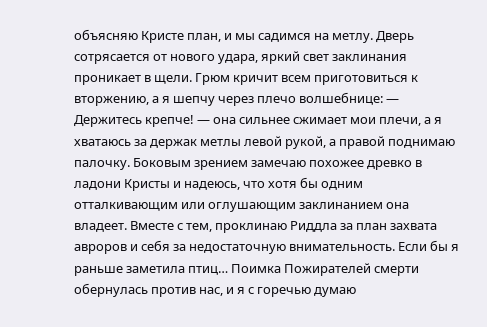объясняю Кристе план, и мы садимся на метлу. Дверь сотрясается от нового удара, яркий свет заклинания проникает в щели. Грюм кричит всем приготовиться к вторжению, а я шепчу через плечо волшебнице: — Держитесь крепче! — она сильнее сжимает мои плечи, а я хватаюсь за держак метлы левой рукой, а правой поднимаю палочку. Боковым зрением замечаю похожее древко в ладони Кристы и надеюсь, что хотя бы одним отталкивающим или оглушающим заклинанием она владеет. Вместе с тем, проклинаю Риддла за план захвата авроров и себя за недостаточную внимательность. Если бы я раньше заметила птиц… Поимка Пожирателей смерти обернулась против нас, и я с горечью думаю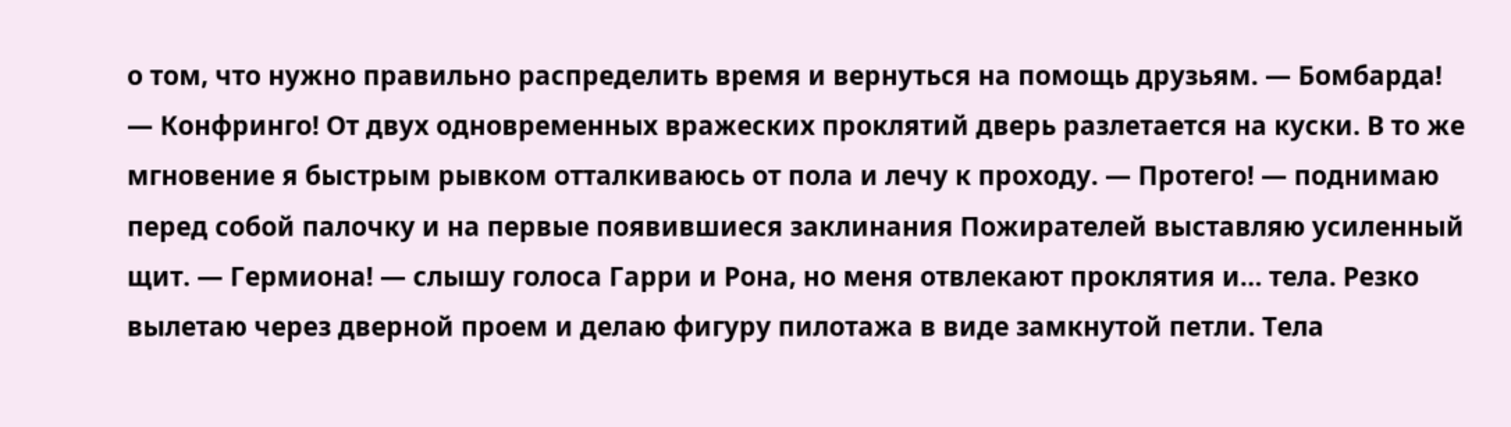о том, что нужно правильно распределить время и вернуться на помощь друзьям. — Бомбарда! — Конфринго! От двух одновременных вражеских проклятий дверь разлетается на куски. В то же мгновение я быстрым рывком отталкиваюсь от пола и лечу к проходу. — Протего! — поднимаю перед собой палочку и на первые появившиеся заклинания Пожирателей выставляю усиленный щит. — Гермиона! — слышу голоса Гарри и Рона, но меня отвлекают проклятия и… тела. Резко вылетаю через дверной проем и делаю фигуру пилотажа в виде замкнутой петли. Тела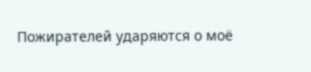Пожирателей ударяются о моё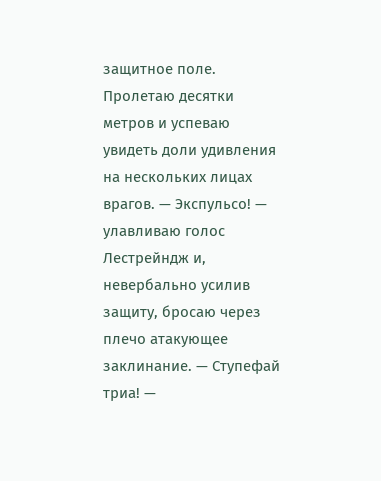защитное поле. Пролетаю десятки метров и успеваю увидеть доли удивления на нескольких лицах врагов. — Экспульсо! — улавливаю голос Лестрейндж и, невербально усилив защиту, бросаю через плечо атакующее заклинание. — Ступефай триа! —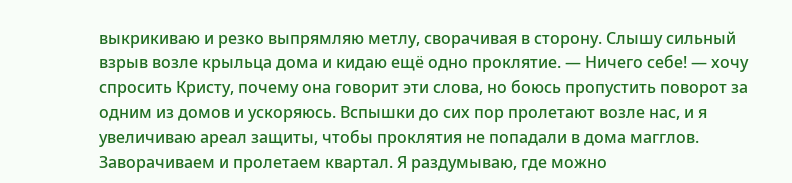выкрикиваю и резко выпрямляю метлу, сворачивая в сторону. Слышу сильный взрыв возле крыльца дома и кидаю ещё одно проклятие. — Ничего себе! — хочу спросить Кристу, почему она говорит эти слова, но боюсь пропустить поворот за одним из домов и ускоряюсь. Вспышки до сих пор пролетают возле нас, и я увеличиваю ареал защиты, чтобы проклятия не попадали в дома магглов. Заворачиваем и пролетаем квартал. Я раздумываю, где можно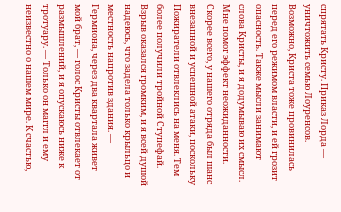спрятать Кристу. Приказ Лорда — уничтожить семью Лоуренсов. Возможно, Криста тоже провинилась перед его режимом власти, и ей грозит опасность. Также мысли занимают слова Кристы, и я додумываю их смысл. Мне помог эффект неожиданности. Скорее всего, у нашего отряда был шанс внезапной и успешной атаки, поскольку Пожиратели отвлеклись на меня. Тем более получили тройной Ступефай. Взрыв оказался громким, и я всей душой надеюсь, что задела только крыльцо и местность напротив здания. — Гермиона, через два квартала живет мой брат, — голос Кристы отвлекает от размышлений, и я опускаюсь ниже к тротуару. — Только он маггл и ему неизвестно о нашем мире. К счастью,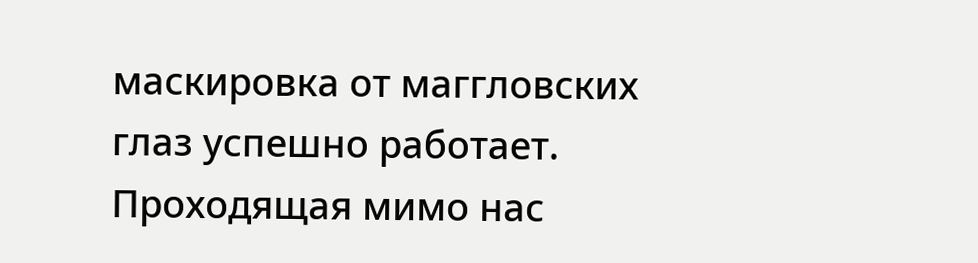маскировка от маггловских глаз успешно работает. Проходящая мимо нас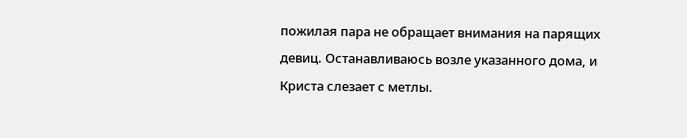пожилая пара не обращает внимания на парящих девиц. Останавливаюсь возле указанного дома, и Криста слезает с метлы.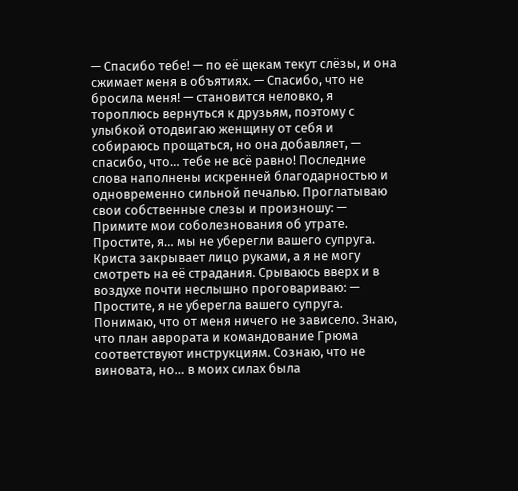— Спасибо тебе! — по её щекам текут слёзы, и она сжимает меня в объятиях. — Спасибо, что не бросила меня! — становится неловко, я тороплюсь вернуться к друзьям, поэтому с улыбкой отодвигаю женщину от себя и собираюсь прощаться, но она добавляет, — спасибо, что… тебе не всё равно! Последние слова наполнены искренней благодарностью и одновременно сильной печалью. Проглатываю свои собственные слезы и произношу: — Примите мои соболезнования об утрате. Простите, я… мы не уберегли вашего супруга. Криста закрывает лицо руками, а я не могу смотреть на её страдания. Срываюсь вверх и в воздухе почти неслышно проговариваю: — Простите, я не уберегла вашего супруга. Понимаю, что от меня ничего не зависело. Знаю, что план аврората и командование Грюма соответствуют инструкциям. Сознаю, что не виновата, но… в моих силах была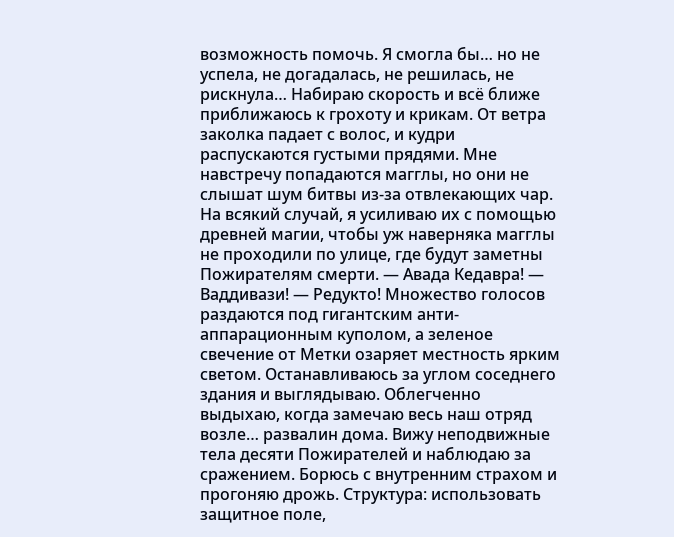возможность помочь. Я смогла бы… но не успела, не догадалась, не решилась, не рискнула… Набираю скорость и всё ближе приближаюсь к грохоту и крикам. От ветра заколка падает с волос, и кудри распускаются густыми прядями. Мне навстречу попадаются магглы, но они не слышат шум битвы из-за отвлекающих чар. На всякий случай, я усиливаю их с помощью древней магии, чтобы уж наверняка магглы не проходили по улице, где будут заметны Пожирателям смерти. — Авада Кедавра! — Ваддивази! — Редукто! Множество голосов раздаются под гигантским анти-аппарационным куполом, а зеленое свечение от Метки озаряет местность ярким светом. Останавливаюсь за углом соседнего здания и выглядываю. Облегченно выдыхаю, когда замечаю весь наш отряд возле… развалин дома. Вижу неподвижные тела десяти Пожирателей и наблюдаю за сражением. Борюсь с внутренним страхом и прогоняю дрожь. Структура: использовать защитное поле,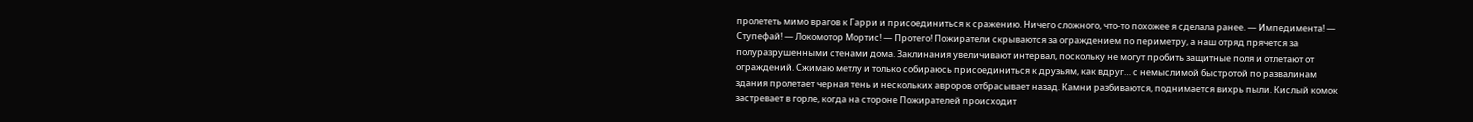пролететь мимо врагов к Гарри и присоединиться к сражению. Ничего сложного, что-то похожее я сделала ранее. — Импедимента! — Ступефай! — Локомотор Мортис! — Протего! Пожиратели скрываются за ограждением по периметру, а наш отряд прячется за полуразрушенными стенами дома. Заклинания увеличивают интервал, поскольку не могут пробить защитные поля и отлетают от ограждений. Сжимаю метлу и только собираюсь присоединиться к друзьям, как вдруг… с немыслимой быстротой по развалинам здания пролетает черная тень и нескольких авроров отбрасывает назад. Камни разбиваются, поднимается вихрь пыли. Кислый комок застревает в горле, когда на стороне Пожирателей происходит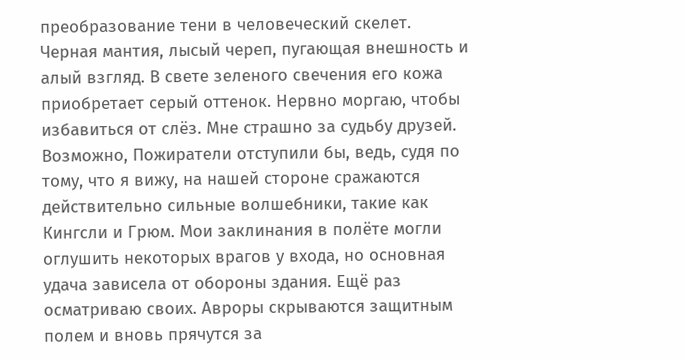преобразование тени в человеческий скелет. Черная мантия, лысый череп, пугающая внешность и алый взгляд. В свете зеленого свечения его кожа приобретает серый оттенок. Нервно моргаю, чтобы избавиться от слёз. Мне страшно за судьбу друзей. Возможно, Пожиратели отступили бы, ведь, судя по тому, что я вижу, на нашей стороне сражаются действительно сильные волшебники, такие как Кингсли и Грюм. Мои заклинания в полёте могли оглушить некоторых врагов у входа, но основная удача зависела от обороны здания. Ещё раз осматриваю своих. Авроры скрываются защитным полем и вновь прячутся за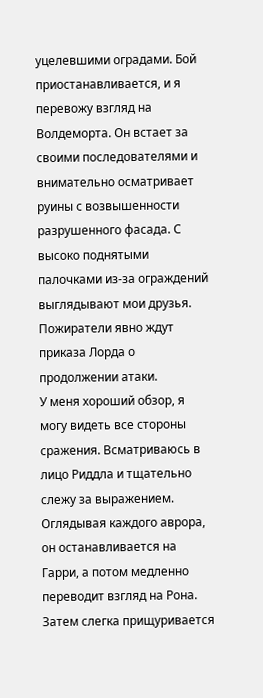уцелевшими оградами. Бой приостанавливается, и я перевожу взгляд на Волдеморта. Он встает за своими последователями и внимательно осматривает руины с возвышенности разрушенного фасада. С высоко поднятыми палочками из-за ограждений выглядывают мои друзья. Пожиратели явно ждут приказа Лорда о продолжении атаки.
У меня хороший обзор, я могу видеть все стороны сражения. Всматриваюсь в лицо Риддла и тщательно слежу за выражением. Оглядывая каждого аврора, он останавливается на Гарри, а потом медленно переводит взгляд на Рона. Затем слегка прищуривается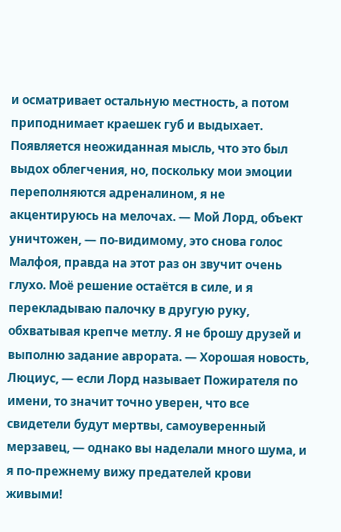и осматривает остальную местность, а потом приподнимает краешек губ и выдыхает. Появляется неожиданная мысль, что это был выдох облегчения, но, поскольку мои эмоции переполняются адреналином, я не акцентируюсь на мелочах. — Мой Лорд, объект уничтожен, — по-видимому, это снова голос Малфоя, правда на этот раз он звучит очень глухо. Моё решение остаётся в силе, и я перекладываю палочку в другую руку, обхватывая крепче метлу. Я не брошу друзей и выполню задание аврората. — Хорошая новость, Люциус, — если Лорд называет Пожирателя по имени, то значит точно уверен, что все свидетели будут мертвы, самоуверенный мерзавец, — однако вы наделали много шума, и я по-прежнему вижу предателей крови живыми!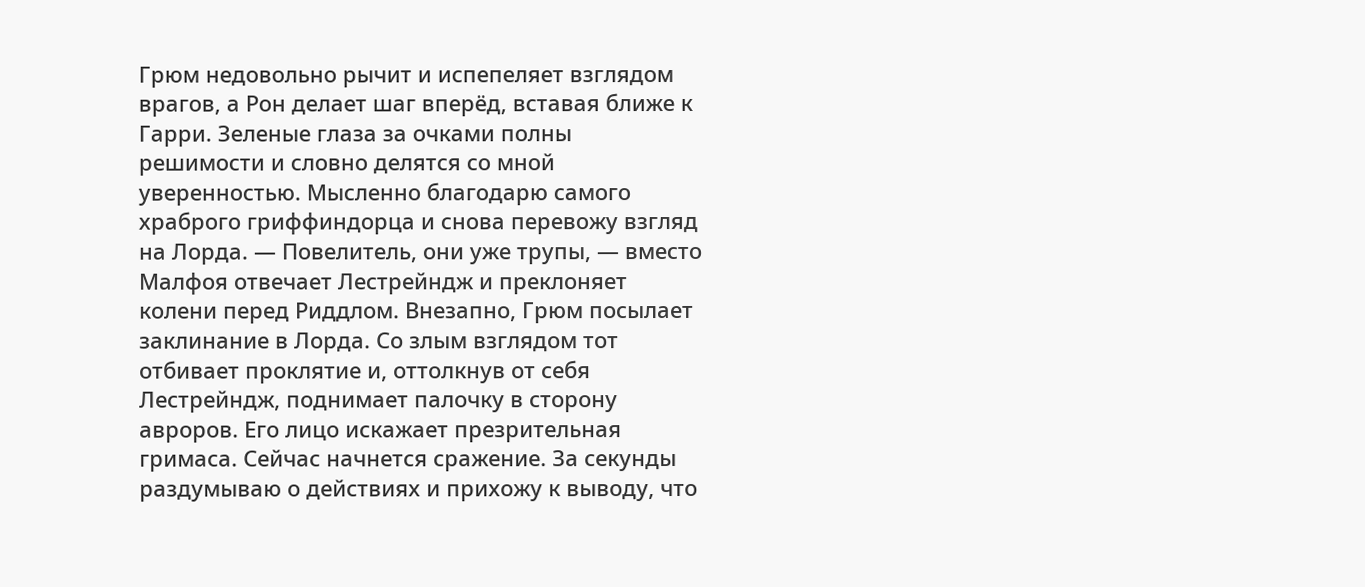Грюм недовольно рычит и испепеляет взглядом врагов, а Рон делает шаг вперёд, вставая ближе к Гарри. Зеленые глаза за очками полны решимости и словно делятся со мной уверенностью. Мысленно благодарю самого храброго гриффиндорца и снова перевожу взгляд на Лорда. — Повелитель, они уже трупы, — вместо Малфоя отвечает Лестрейндж и преклоняет колени перед Риддлом. Внезапно, Грюм посылает заклинание в Лорда. Со злым взглядом тот отбивает проклятие и, оттолкнув от себя Лестрейндж, поднимает палочку в сторону авроров. Его лицо искажает презрительная гримаса. Сейчас начнется сражение. За секунды раздумываю о действиях и прихожу к выводу, что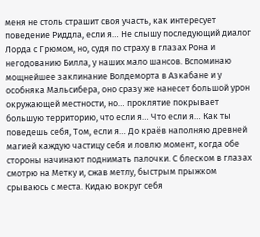меня не столь страшит своя участь, как интересует поведение Риддла, если я… Не слышу последующий диалог Лорда с Грюмом, но, судя по страху в глазах Рона и негодованию Билла, у наших мало шансов. Вспоминаю мощнейшее заклинание Волдеморта в Азкабане и у особняка Мальсибера, оно сразу же нанесет большой урон окружающей местности, но… проклятие покрывает большую территорию, что если я… Что если я… Как ты поведешь себя, Том, если я… До краёв наполняю древней магией каждую частицу себя и ловлю момент, когда обе стороны начинают поднимать палочки. С блеском в глазах смотрю на Метку и, сжав метлу, быстрым прыжком срываюсь с места. Кидаю вокруг себя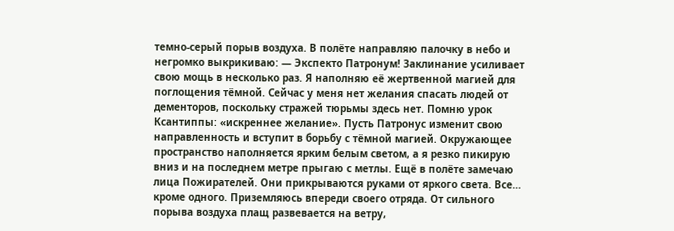темно-серый порыв воздуха. В полёте направляю палочку в небо и негромко выкрикиваю: — Экспекто Патронум! Заклинание усиливает свою мощь в несколько раз. Я наполняю её жертвенной магией для поглощения тёмной. Сейчас у меня нет желания спасать людей от дементоров, поскольку стражей тюрьмы здесь нет. Помню урок Ксантиппы: «искреннее желание». Пусть Патронус изменит свою направленность и вступит в борьбу с тёмной магией. Окружающее пространство наполняется ярким белым светом, а я резко пикирую вниз и на последнем метре прыгаю с метлы. Ещё в полёте замечаю лица Пожирателей. Они прикрываются руками от яркого света. Все… кроме одного. Приземляюсь впереди своего отряда. От сильного порыва воздуха плащ развевается на ветру,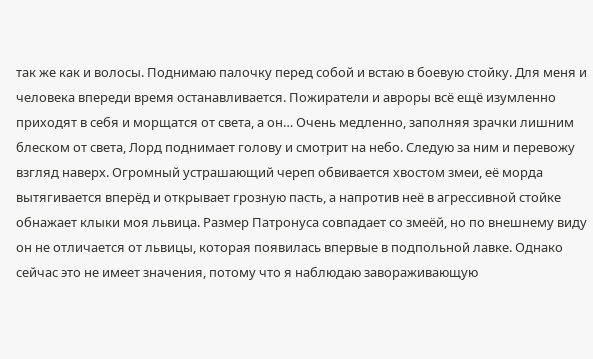так же как и волосы. Поднимаю палочку перед собой и встаю в боевую стойку. Для меня и человека впереди время останавливается. Пожиратели и авроры всё ещё изумленно приходят в себя и морщатся от света, а он… Очень медленно, заполняя зрачки лишним блеском от света, Лорд поднимает голову и смотрит на небо. Следую за ним и перевожу взгляд наверх. Огромный устрашающий череп обвивается хвостом змеи, её морда вытягивается вперёд и открывает грозную пасть, а напротив неё в агрессивной стойке обнажает клыки моя львица. Размер Патронуса совпадает со змеёй, но по внешнему виду он не отличается от львицы, которая появилась впервые в подпольной лавке. Однако сейчас это не имеет значения, потому что я наблюдаю завораживающую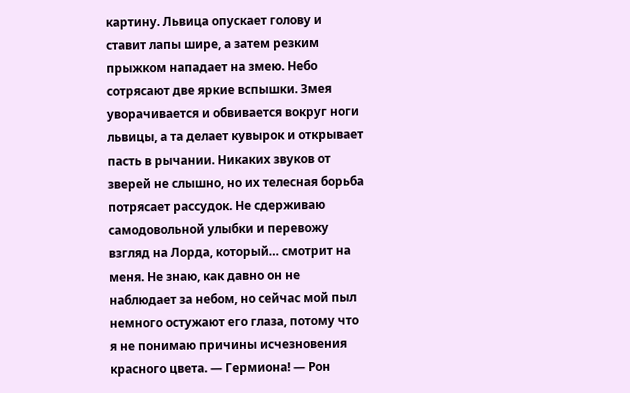картину. Львица опускает голову и ставит лапы шире, а затем резким прыжком нападает на змею. Небо сотрясают две яркие вспышки. Змея уворачивается и обвивается вокруг ноги львицы, а та делает кувырок и открывает пасть в рычании. Никаких звуков от зверей не слышно, но их телесная борьба потрясает рассудок. Не сдерживаю самодовольной улыбки и перевожу взгляд на Лорда, который… смотрит на меня. Не знаю, как давно он не наблюдает за небом, но сейчас мой пыл немного остужают его глаза, потому что я не понимаю причины исчезновения красного цвета. — Гермиона! — Рон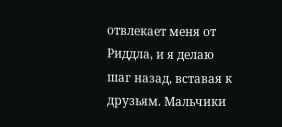отвлекает меня от Риддла, и я делаю шаг назад, вставая к друзьям. Мальчики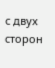с двух сторон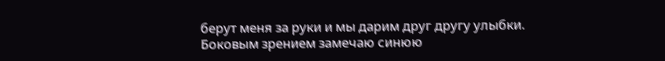берут меня за руки и мы дарим друг другу улыбки. Боковым зрением замечаю синюю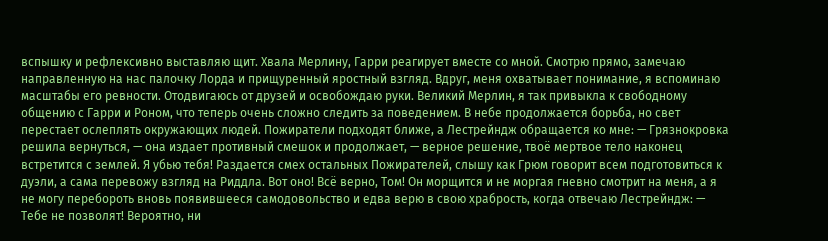вспышку и рефлексивно выставляю щит. Хвала Мерлину, Гарри реагирует вместе со мной. Смотрю прямо, замечаю направленную на нас палочку Лорда и прищуренный яростный взгляд. Вдруг, меня охватывает понимание, я вспоминаю масштабы его ревности. Отодвигаюсь от друзей и освобождаю руки. Великий Мерлин, я так привыкла к свободному общению с Гарри и Роном, что теперь очень сложно следить за поведением. В небе продолжается борьба, но свет перестает ослеплять окружающих людей. Пожиратели подходят ближе, а Лестрейндж обращается ко мне: — Грязнокровка решила вернуться, — она издает противный смешок и продолжает, — верное решение, твоё мертвое тело наконец встретится с землей. Я убью тебя! Раздается смех остальных Пожирателей, слышу как Грюм говорит всем подготовиться к дуэли, а сама перевожу взгляд на Риддла. Вот оно! Всё верно, Том! Он морщится и не моргая гневно смотрит на меня, а я не могу перебороть вновь появившееся самодовольство и едва верю в свою храбрость, когда отвечаю Лестрейндж: — Тебе не позволят! Вероятно, ни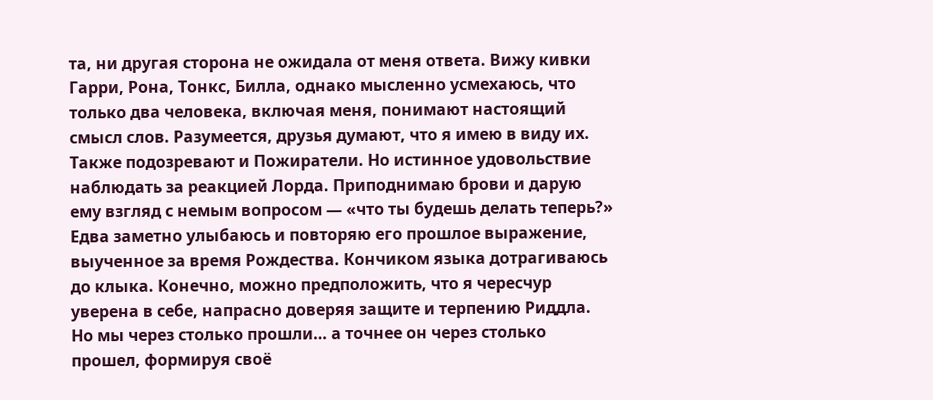та, ни другая сторона не ожидала от меня ответа. Вижу кивки Гарри, Рона, Тонкс, Билла, однако мысленно усмехаюсь, что только два человека, включая меня, понимают настоящий смысл слов. Разумеется, друзья думают, что я имею в виду их. Также подозревают и Пожиратели. Но истинное удовольствие наблюдать за реакцией Лорда. Приподнимаю брови и дарую ему взгляд с немым вопросом — «что ты будешь делать теперь?» Едва заметно улыбаюсь и повторяю его прошлое выражение, выученное за время Рождества. Кончиком языка дотрагиваюсь до клыка. Конечно, можно предположить, что я чересчур уверена в себе, напрасно доверяя защите и терпению Риддла. Но мы через столько прошли… а точнее он через столько прошел, формируя своё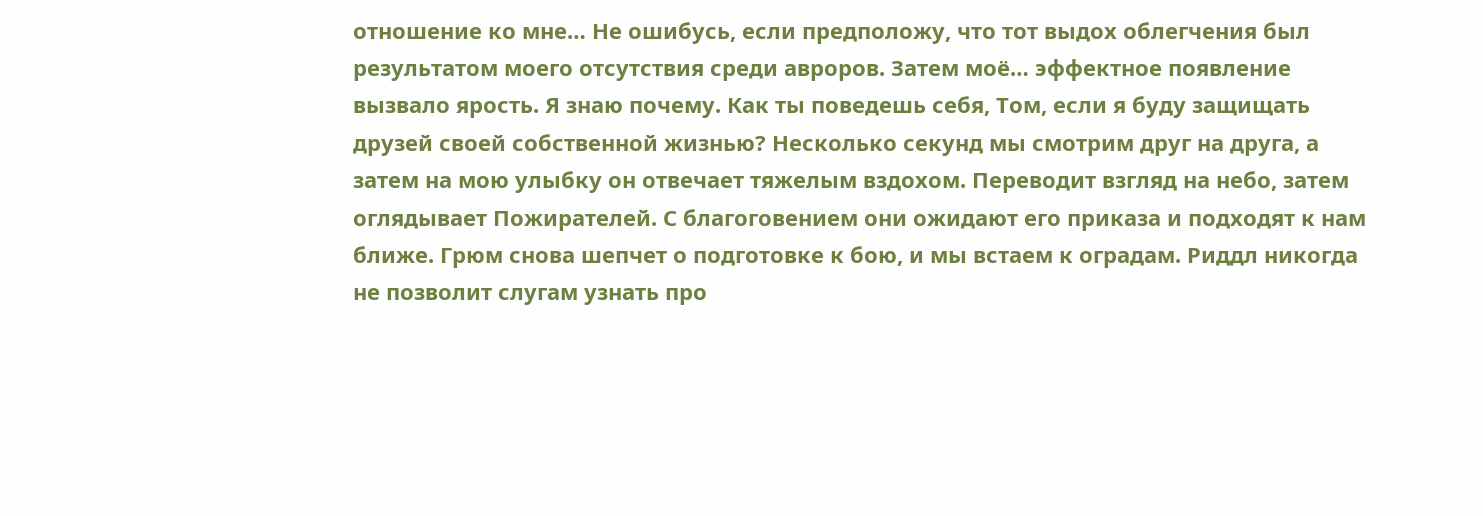отношение ко мне… Не ошибусь, если предположу, что тот выдох облегчения был результатом моего отсутствия среди авроров. Затем моё… эффектное появление вызвало ярость. Я знаю почему. Как ты поведешь себя, Том, если я буду защищать друзей своей собственной жизнью? Несколько секунд мы смотрим друг на друга, а затем на мою улыбку он отвечает тяжелым вздохом. Переводит взгляд на небо, затем оглядывает Пожирателей. С благоговением они ожидают его приказа и подходят к нам ближе. Грюм снова шепчет о подготовке к бою, и мы встаем к оградам. Риддл никогда не позволит слугам узнать про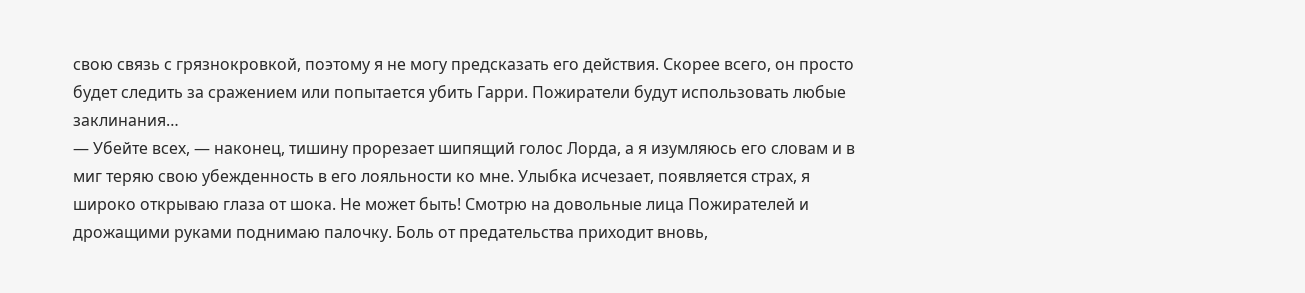свою связь с грязнокровкой, поэтому я не могу предсказать его действия. Скорее всего, он просто будет следить за сражением или попытается убить Гарри. Пожиратели будут использовать любые заклинания…
— Убейте всех, — наконец, тишину прорезает шипящий голос Лорда, а я изумляюсь его словам и в миг теряю свою убежденность в его лояльности ко мне. Улыбка исчезает, появляется страх, я широко открываю глаза от шока. Не может быть! Смотрю на довольные лица Пожирателей и дрожащими руками поднимаю палочку. Боль от предательства приходит вновь,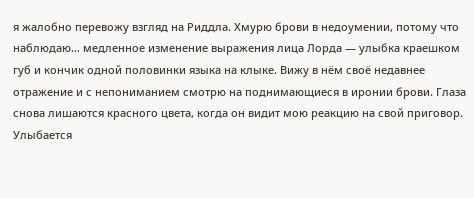я жалобно перевожу взгляд на Риддла. Хмурю брови в недоумении, потому что наблюдаю… медленное изменение выражения лица Лорда — улыбка краешком губ и кончик одной половинки языка на клыке. Вижу в нём своё недавнее отражение и с непониманием смотрю на поднимающиеся в иронии брови. Глаза снова лишаются красного цвета, когда он видит мою реакцию на свой приговор. Улыбается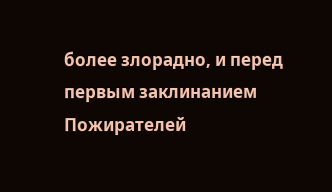более злорадно, и перед первым заклинанием Пожирателей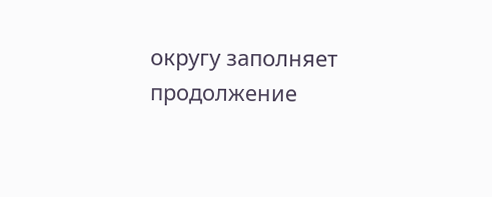округу заполняет продолжение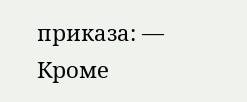приказа: — Кроме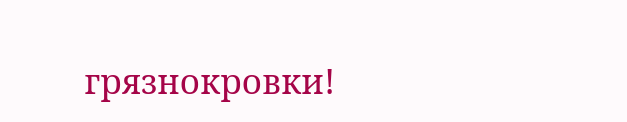грязнокровки!